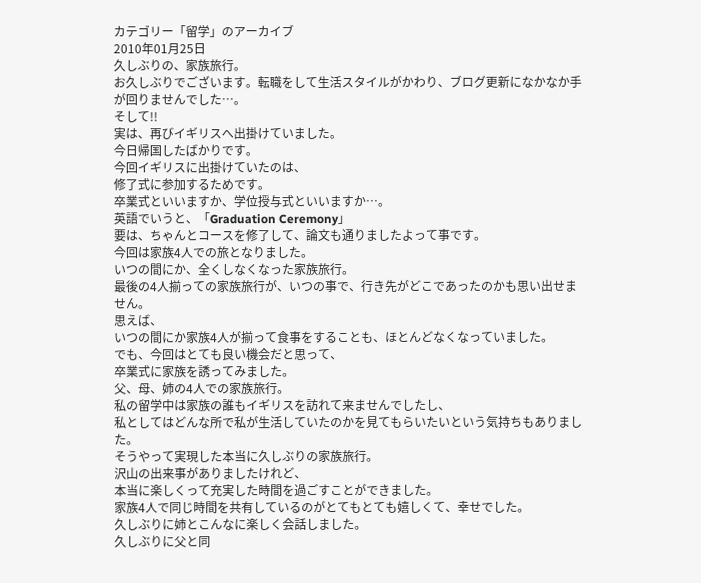カテゴリー「留学」のアーカイブ
2010年01月25日
久しぶりの、家族旅行。
お久しぶりでございます。転職をして生活スタイルがかわり、ブログ更新になかなか手が回りませんでした…。
そして!!
実は、再びイギリスへ出掛けていました。
今日帰国したばかりです。
今回イギリスに出掛けていたのは、
修了式に参加するためです。
卒業式といいますか、学位授与式といいますか…。
英語でいうと、「Graduation Ceremony」
要は、ちゃんとコースを修了して、論文も通りましたよって事です。
今回は家族4人での旅となりました。
いつの間にか、全くしなくなった家族旅行。
最後の4人揃っての家族旅行が、いつの事で、行き先がどこであったのかも思い出せません。
思えば、
いつの間にか家族4人が揃って食事をすることも、ほとんどなくなっていました。
でも、今回はとても良い機会だと思って、
卒業式に家族を誘ってみました。
父、母、姉の4人での家族旅行。
私の留学中は家族の誰もイギリスを訪れて来ませんでしたし、
私としてはどんな所で私が生活していたのかを見てもらいたいという気持ちもありました。
そうやって実現した本当に久しぶりの家族旅行。
沢山の出来事がありましたけれど、
本当に楽しくって充実した時間を過ごすことができました。
家族4人で同じ時間を共有しているのがとてもとても嬉しくて、幸せでした。
久しぶりに姉とこんなに楽しく会話しました。
久しぶりに父と同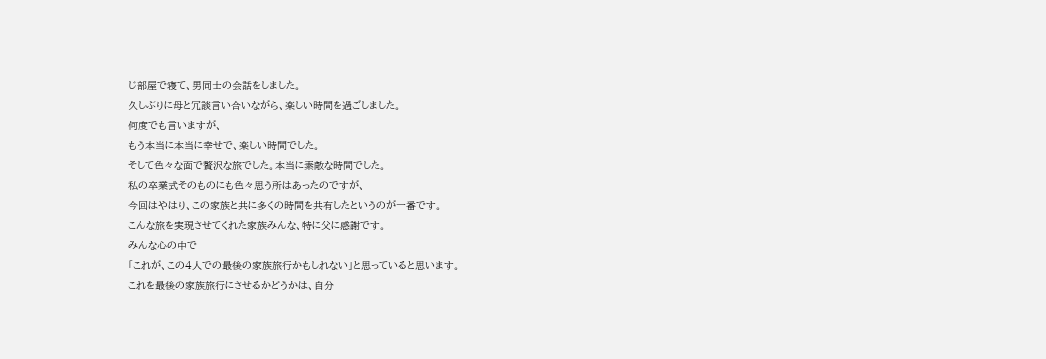じ部屋で寝て、男同士の会話をしました。
久しぶりに母と冗談言い合いながら、楽しい時間を過ごしました。
何度でも言いますが、
もう本当に本当に幸せで、楽しい時間でした。
そして色々な面で贅沢な旅でした。本当に素敵な時間でした。
私の卒業式そのものにも色々思う所はあったのですが、
今回はやはり、この家族と共に多くの時間を共有したというのが一番です。
こんな旅を実現させてくれた家族みんな、特に父に感謝です。
みんな心の中で
「これが、この4人での最後の家族旅行かもしれない」と思っていると思います。
これを最後の家族旅行にさせるかどうかは、自分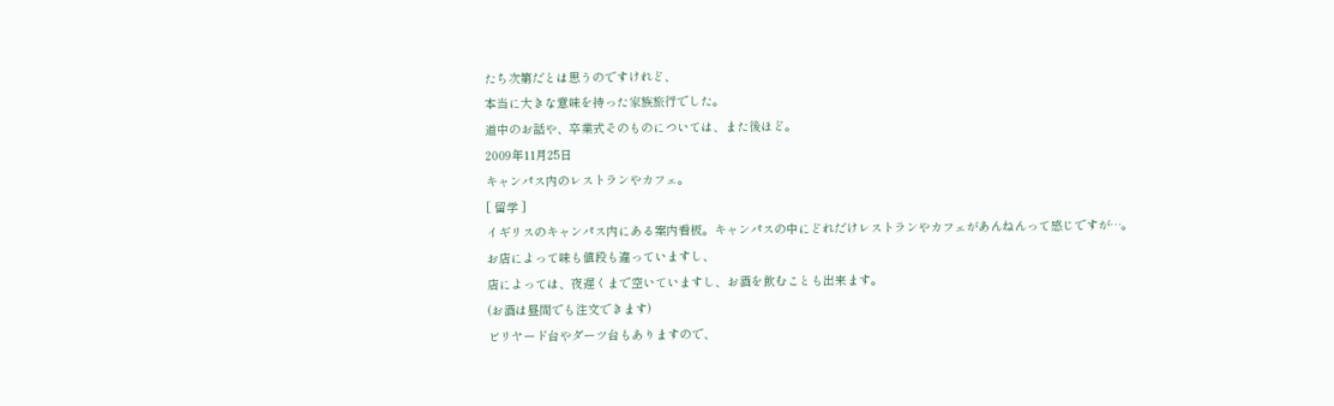たち次第だとは思うのですけれど、
本当に大きな意味を持った家族旅行でした。
道中のお話や、卒業式そのものについては、また後ほど。
2009年11月25日
キャンパス内のレストランやカフェ。
[ 留学 ]
イギリスのキャンパス内にある案内看板。キャンパスの中にどれだけレストランやカフェがあんねんって感じですが…。
お店によって味も値段も違っていますし、
店によっては、夜遅くまで空いていますし、お酒を飲むことも出来ます。
(お酒は昼間でも注文できます)
ビリヤード台やダーツ台もありますので、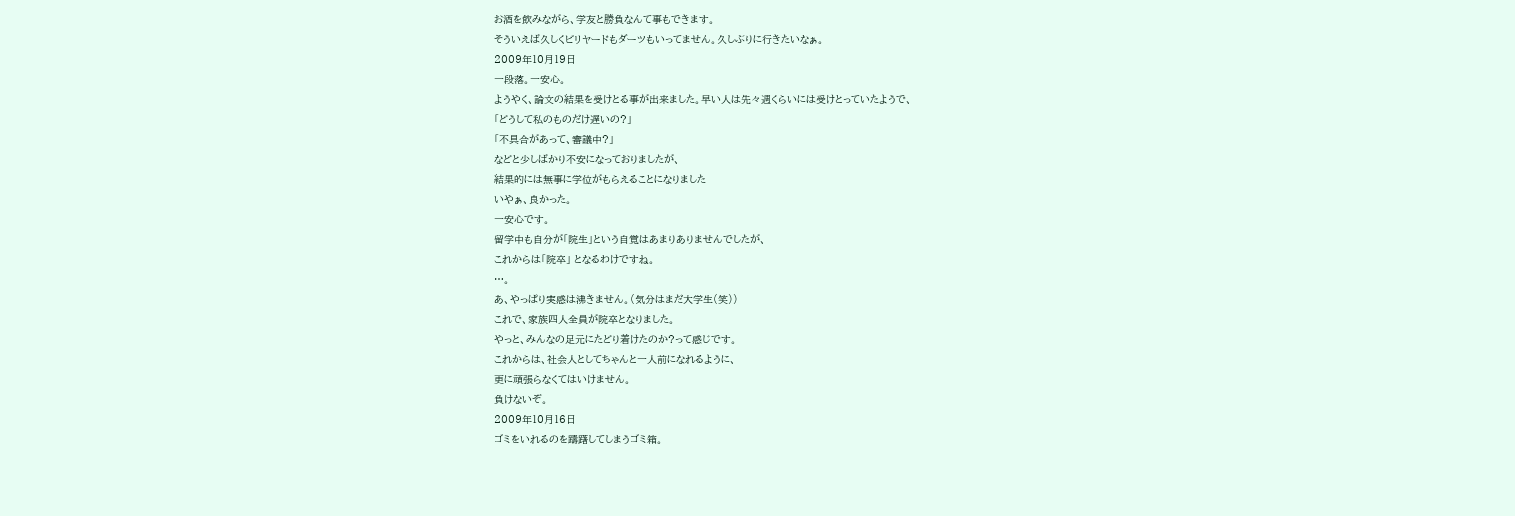お酒を飲みながら、学友と勝負なんて事もできます。
そういえば久しくビリヤードもダーツもいってません。久しぶりに行きたいなぁ。
2009年10月19日
一段落。一安心。
ようやく、論文の結果を受けとる事が出来ました。早い人は先々週くらいには受けとっていたようで、
「どうして私のものだけ遅いの?」
「不具合があって、審議中?」
などと少しばかり不安になっておりましたが、
結果的には無事に学位がもらえることになりました
いやぁ、良かった。
一安心です。
留学中も自分が「院生」という自覚はあまりありませんでしたが、
これからは「院卒」 となるわけですね。
…。
あ、やっぱり実感は沸きません。(気分はまだ大学生(笑))
これで、家族四人全員が院卒となりました。
やっと、みんなの足元にたどり着けたのか?って感じです。
これからは、社会人としてちゃんと一人前になれるように、
更に頑張らなくてはいけません。
負けないぞ。
2009年10月16日
ゴミをいれるのを躊躇してしまうゴミ箱。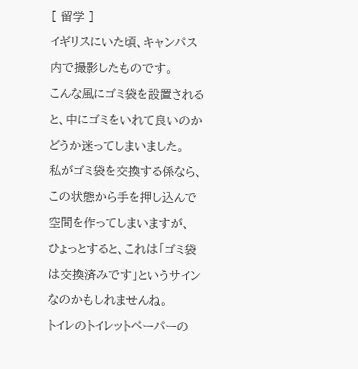[ 留学 ]
イギリスにいた頃、キャンパス内で撮影したものです。
こんな風にゴミ袋を設置されると、中にゴミをいれて良いのかどうか迷ってしまいました。
私がゴミ袋を交換する係なら、この状態から手を押し込んで空間を作ってしまいますが、
ひょっとすると、これは「ゴミ袋は交換済みです」というサインなのかもしれませんね。
トイレのトイレットペーパーの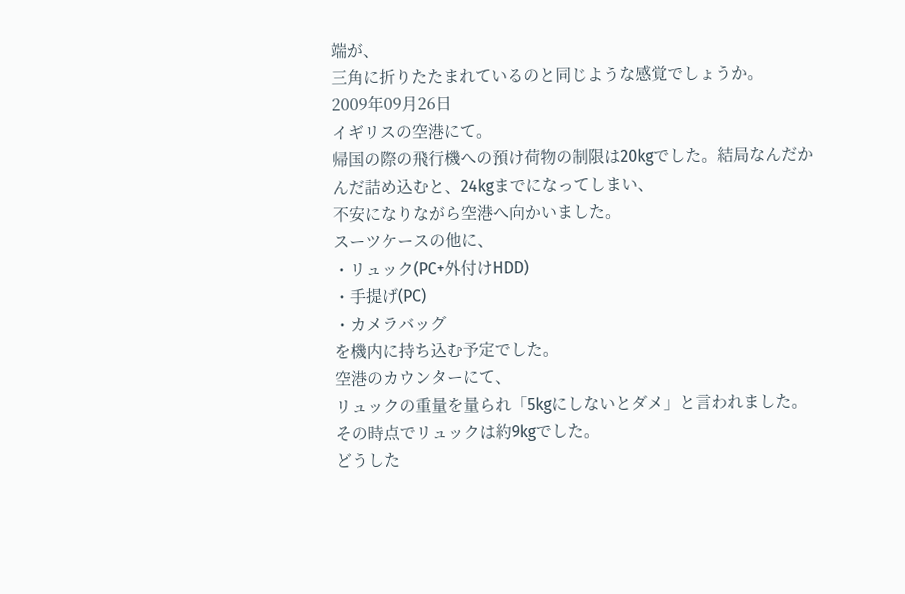端が、
三角に折りたたまれているのと同じような感覚でしょうか。
2009年09月26日
イギリスの空港にて。
帰国の際の飛行機への預け荷物の制限は20kgでした。結局なんだかんだ詰め込むと、24kgまでになってしまい、
不安になりながら空港へ向かいました。
スーツケースの他に、
・リュック(PC+外付けHDD)
・手提げ(PC)
・カメラバッグ
を機内に持ち込む予定でした。
空港のカウンターにて、
リュックの重量を量られ「5kgにしないとダメ」と言われました。
その時点でリュックは約9kgでした。
どうした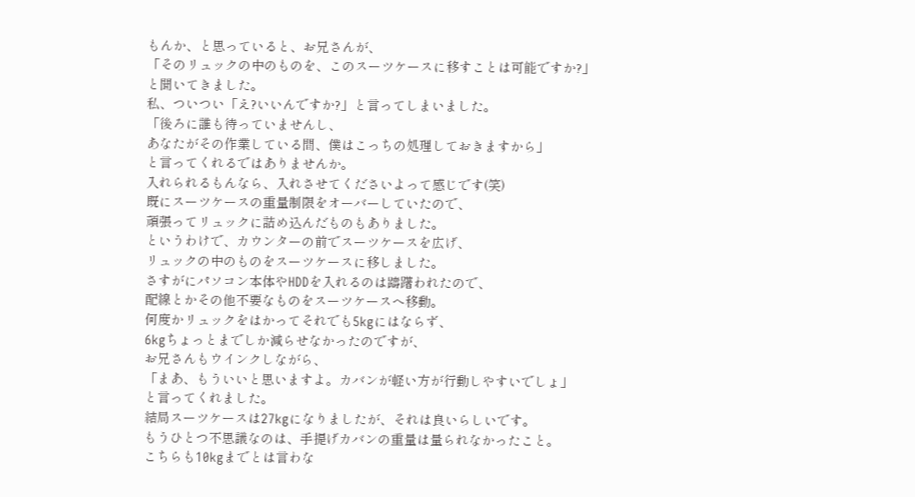もんか、と思っていると、お兄さんが、
「そのリュックの中のものを、このスーツケースに移すことは可能ですか?」
と聞いてきました。
私、ついつい「え?いいんですか?」と言ってしまいました。
「後ろに誰も待っていませんし、
あなたがその作業している間、僕はこっちの処理しておきますから」
と言ってくれるではありませんか。
入れられるもんなら、入れさせてくださいよって感じです(笑)
既にスーツケースの重量制限をオーバーしていたので、
頑張ってリュックに詰め込んだものもありました。
というわけで、カウンターの前でスーツケースを広げ、
リュックの中のものをスーツケースに移しました。
さすがにパソコン本体やHDDを入れるのは躊躇われたので、
配線とかその他不要なものをスーツケースへ移動。
何度かリュックをはかってそれでも5kgにはならず、
6kgちょっとまでしか減らせなかったのですが、
お兄さんもウインクしながら、
「まあ、もういいと思いますよ。カバンが軽い方が行動しやすいでしょ」
と言ってくれました。
結局スーツケースは27kgになりましたが、それは良いらしいです。
もうひとつ不思議なのは、手提げカバンの重量は量られなかったこと。
こちらも10kgまでとは言わな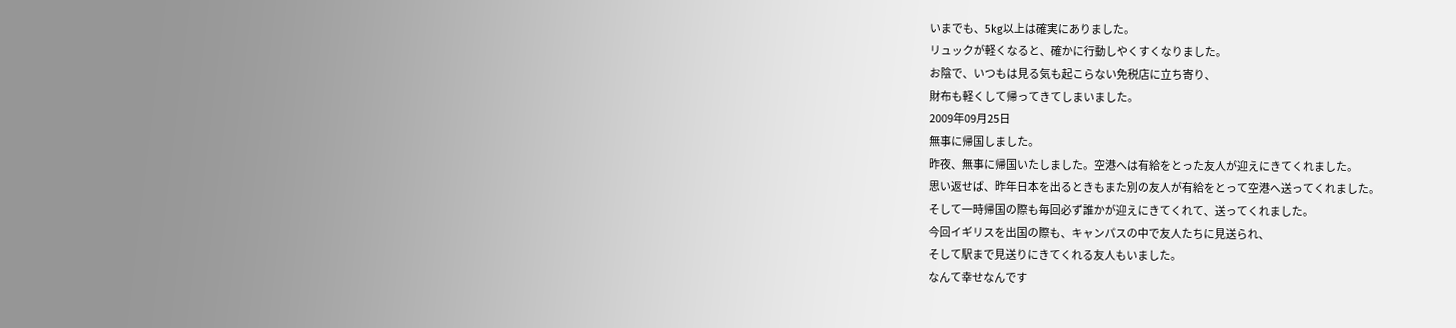いまでも、5kg以上は確実にありました。
リュックが軽くなると、確かに行動しやくすくなりました。
お陰で、いつもは見る気も起こらない免税店に立ち寄り、
財布も軽くして帰ってきてしまいました。
2009年09月25日
無事に帰国しました。
昨夜、無事に帰国いたしました。空港へは有給をとった友人が迎えにきてくれました。
思い返せば、昨年日本を出るときもまた別の友人が有給をとって空港へ送ってくれました。
そして一時帰国の際も毎回必ず誰かが迎えにきてくれて、送ってくれました。
今回イギリスを出国の際も、キャンパスの中で友人たちに見送られ、
そして駅まで見送りにきてくれる友人もいました。
なんて幸せなんです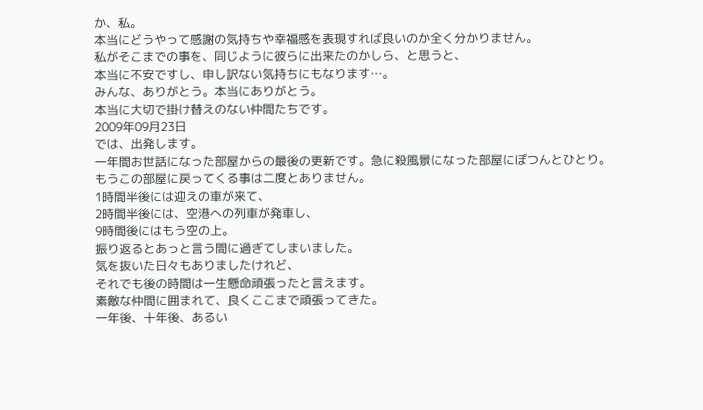か、私。
本当にどうやって感謝の気持ちや幸福感を表現すれば良いのか全く分かりません。
私がそこまでの事を、同じように彼らに出来たのかしら、と思うと、
本当に不安ですし、申し訳ない気持ちにもなります…。
みんな、ありがとう。本当にありがとう。
本当に大切で掛け替えのない仲間たちです。
2009年09月23日
では、出発します。
一年間お世話になった部屋からの最後の更新です。急に殺風景になった部屋にぽつんとひとり。
もうこの部屋に戻ってくる事は二度とありません。
1時間半後には迎えの車が来て、
2時間半後には、空港への列車が発車し、
9時間後にはもう空の上。
振り返るとあっと言う間に過ぎてしまいました。
気を抜いた日々もありましたけれど、
それでも後の時間は一生懸命頑張ったと言えます。
素敵な仲間に囲まれて、良くここまで頑張ってきた。
一年後、十年後、あるい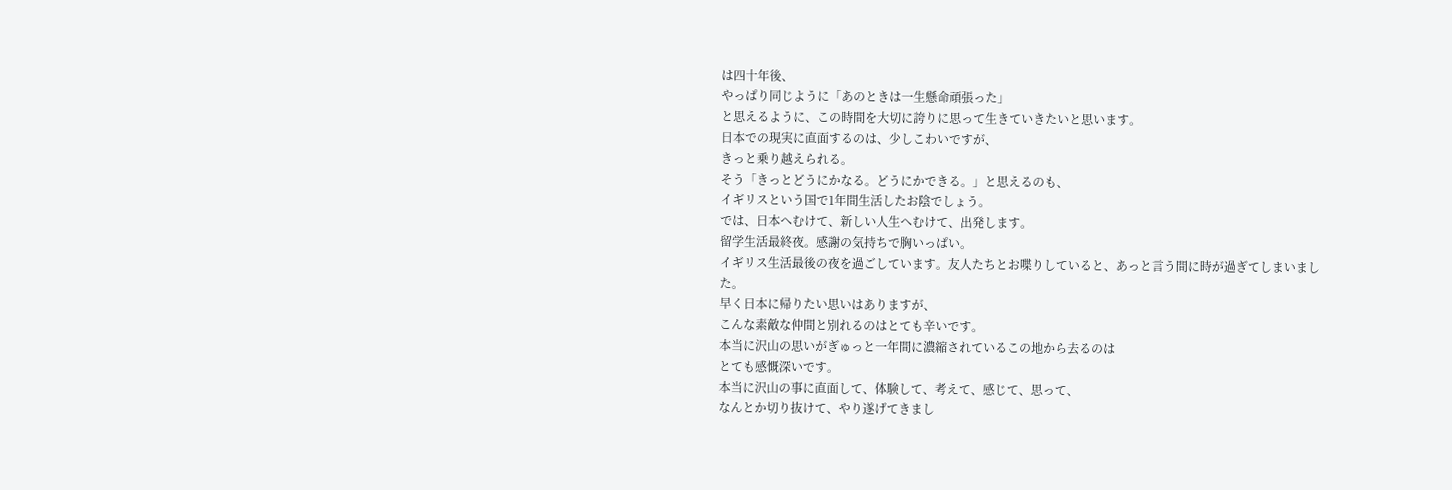は四十年後、
やっぱり同じように「あのときは一生懸命頑張った」
と思えるように、この時間を大切に誇りに思って生きていきたいと思います。
日本での現実に直面するのは、少しこわいですが、
きっと乗り越えられる。
そう「きっとどうにかなる。どうにかできる。」と思えるのも、
イギリスという国で1年間生活したお陰でしょう。
では、日本へむけて、新しい人生へむけて、出発します。
留学生活最終夜。感謝の気持ちで胸いっぱい。
イギリス生活最後の夜を過ごしています。友人たちとお喋りしていると、あっと言う間に時が過ぎてしまいました。
早く日本に帰りたい思いはありますが、
こんな素敵な仲間と別れるのはとても辛いです。
本当に沢山の思いがぎゅっと一年間に濃縮されているこの地から去るのは
とても感慨深いです。
本当に沢山の事に直面して、体験して、考えて、感じて、思って、
なんとか切り抜けて、やり遂げてきまし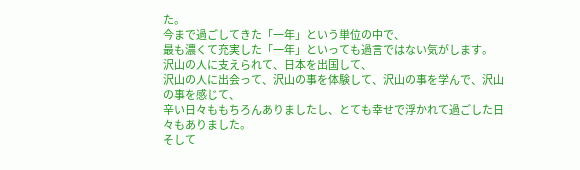た。
今まで過ごしてきた「一年」という単位の中で、
最も濃くて充実した「一年」といっても過言ではない気がします。
沢山の人に支えられて、日本を出国して、
沢山の人に出会って、沢山の事を体験して、沢山の事を学んで、沢山の事を感じて、
辛い日々ももちろんありましたし、とても幸せで浮かれて過ごした日々もありました。
そして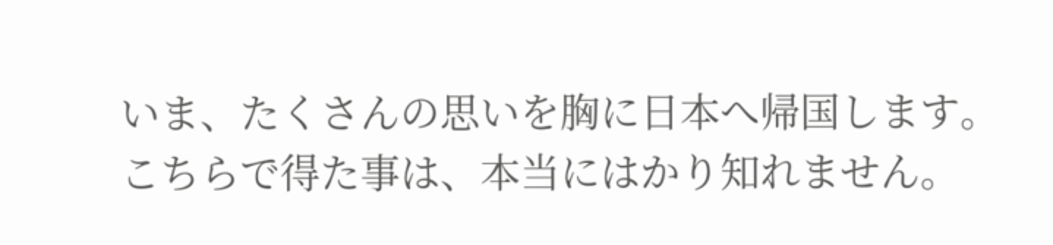いま、たくさんの思いを胸に日本へ帰国します。
こちらで得た事は、本当にはかり知れません。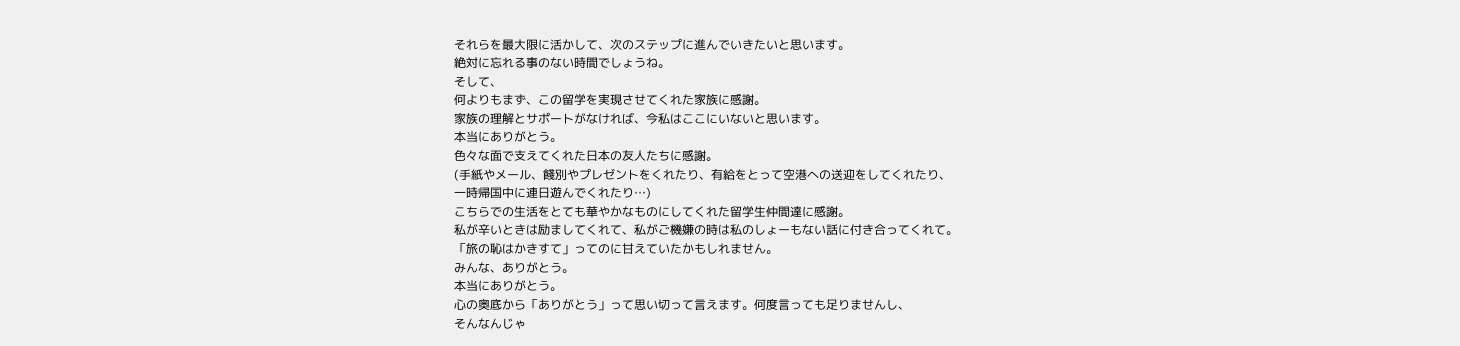それらを最大限に活かして、次のステップに進んでいきたいと思います。
絶対に忘れる事のない時間でしょうね。
そして、
何よりもまず、この留学を実現させてくれた家族に感謝。
家族の理解とサポートがなければ、今私はここにいないと思います。
本当にありがとう。
色々な面で支えてくれた日本の友人たちに感謝。
(手紙やメール、餞別やプレゼントをくれたり、有給をとって空港への送迎をしてくれたり、
一時帰国中に連日遊んでくれたり…)
こちらでの生活をとても華やかなものにしてくれた留学生仲間達に感謝。
私が辛いときは励ましてくれて、私がご機嫌の時は私のしょーもない話に付き合ってくれて。
「旅の恥はかきすて」ってのに甘えていたかもしれません。
みんな、ありがとう。
本当にありがとう。
心の奥底から「ありがとう」って思い切って言えます。何度言っても足りませんし、
そんなんじゃ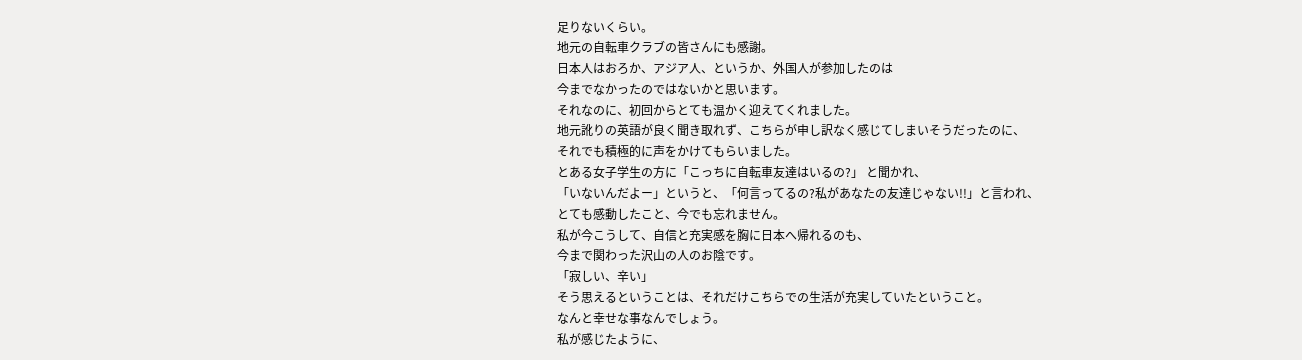足りないくらい。
地元の自転車クラブの皆さんにも感謝。
日本人はおろか、アジア人、というか、外国人が参加したのは
今までなかったのではないかと思います。
それなのに、初回からとても温かく迎えてくれました。
地元訛りの英語が良く聞き取れず、こちらが申し訳なく感じてしまいそうだったのに、
それでも積極的に声をかけてもらいました。
とある女子学生の方に「こっちに自転車友達はいるの?」 と聞かれ、
「いないんだよー」というと、「何言ってるの?私があなたの友達じゃない!!」と言われ、
とても感動したこと、今でも忘れません。
私が今こうして、自信と充実感を胸に日本へ帰れるのも、
今まで関わった沢山の人のお陰です。
「寂しい、辛い」
そう思えるということは、それだけこちらでの生活が充実していたということ。
なんと幸せな事なんでしょう。
私が感じたように、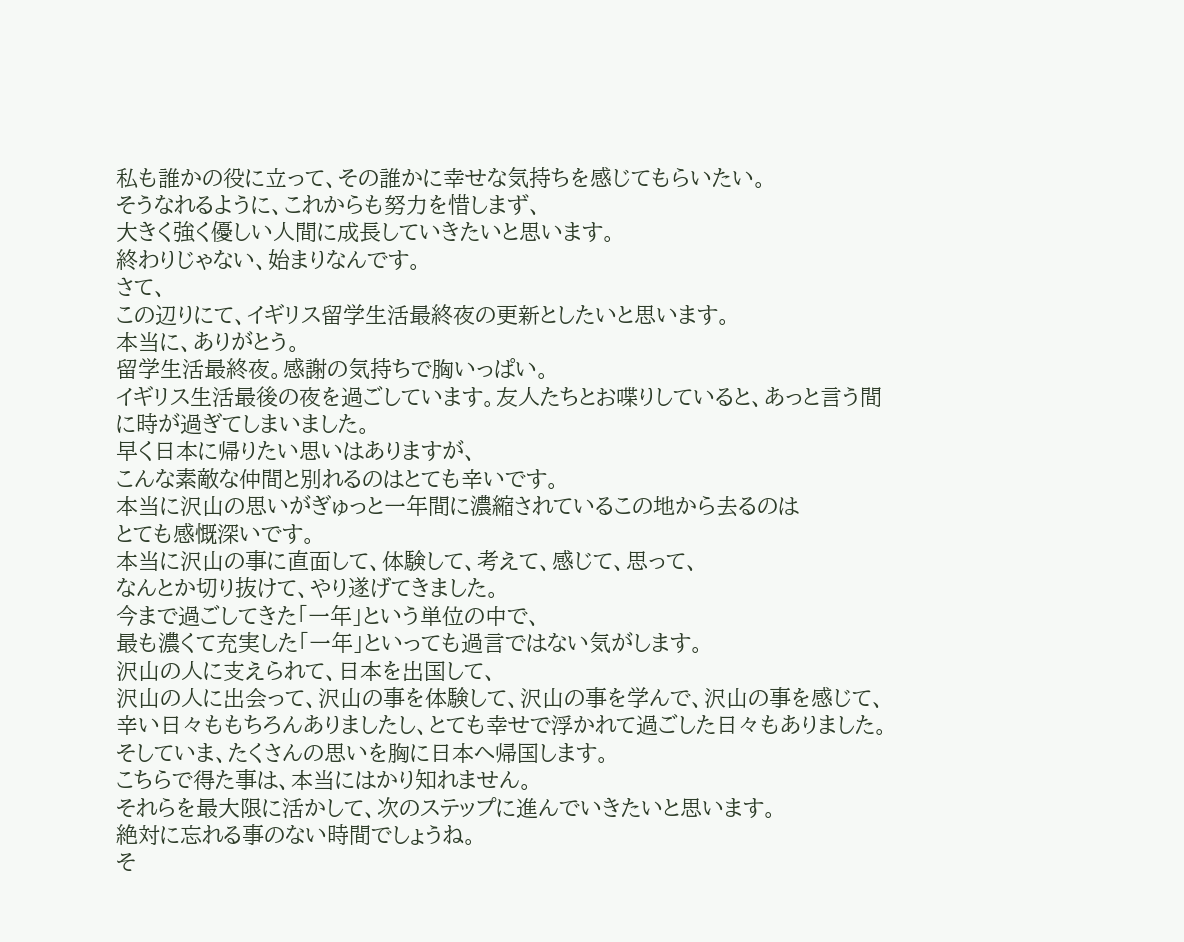私も誰かの役に立って、その誰かに幸せな気持ちを感じてもらいたい。
そうなれるように、これからも努力を惜しまず、
大きく強く優しい人間に成長していきたいと思います。
終わりじゃない、始まりなんです。
さて、
この辺りにて、イギリス留学生活最終夜の更新としたいと思います。
本当に、ありがとう。
留学生活最終夜。感謝の気持ちで胸いっぱい。
イギリス生活最後の夜を過ごしています。友人たちとお喋りしていると、あっと言う間に時が過ぎてしまいました。
早く日本に帰りたい思いはありますが、
こんな素敵な仲間と別れるのはとても辛いです。
本当に沢山の思いがぎゅっと一年間に濃縮されているこの地から去るのは
とても感慨深いです。
本当に沢山の事に直面して、体験して、考えて、感じて、思って、
なんとか切り抜けて、やり遂げてきました。
今まで過ごしてきた「一年」という単位の中で、
最も濃くて充実した「一年」といっても過言ではない気がします。
沢山の人に支えられて、日本を出国して、
沢山の人に出会って、沢山の事を体験して、沢山の事を学んで、沢山の事を感じて、
辛い日々ももちろんありましたし、とても幸せで浮かれて過ごした日々もありました。
そしていま、たくさんの思いを胸に日本へ帰国します。
こちらで得た事は、本当にはかり知れません。
それらを最大限に活かして、次のステップに進んでいきたいと思います。
絶対に忘れる事のない時間でしょうね。
そ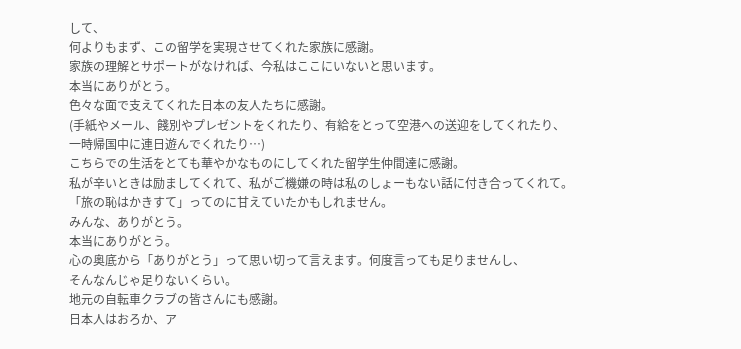して、
何よりもまず、この留学を実現させてくれた家族に感謝。
家族の理解とサポートがなければ、今私はここにいないと思います。
本当にありがとう。
色々な面で支えてくれた日本の友人たちに感謝。
(手紙やメール、餞別やプレゼントをくれたり、有給をとって空港への送迎をしてくれたり、
一時帰国中に連日遊んでくれたり…)
こちらでの生活をとても華やかなものにしてくれた留学生仲間達に感謝。
私が辛いときは励ましてくれて、私がご機嫌の時は私のしょーもない話に付き合ってくれて。
「旅の恥はかきすて」ってのに甘えていたかもしれません。
みんな、ありがとう。
本当にありがとう。
心の奥底から「ありがとう」って思い切って言えます。何度言っても足りませんし、
そんなんじゃ足りないくらい。
地元の自転車クラブの皆さんにも感謝。
日本人はおろか、ア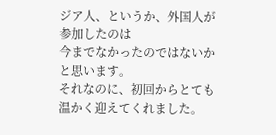ジア人、というか、外国人が参加したのは
今までなかったのではないかと思います。
それなのに、初回からとても温かく迎えてくれました。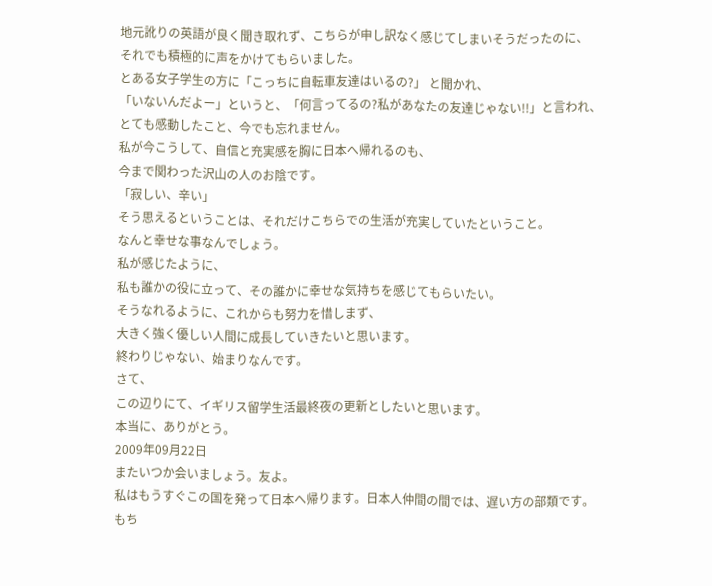地元訛りの英語が良く聞き取れず、こちらが申し訳なく感じてしまいそうだったのに、
それでも積極的に声をかけてもらいました。
とある女子学生の方に「こっちに自転車友達はいるの?」 と聞かれ、
「いないんだよー」というと、「何言ってるの?私があなたの友達じゃない!!」と言われ、
とても感動したこと、今でも忘れません。
私が今こうして、自信と充実感を胸に日本へ帰れるのも、
今まで関わった沢山の人のお陰です。
「寂しい、辛い」
そう思えるということは、それだけこちらでの生活が充実していたということ。
なんと幸せな事なんでしょう。
私が感じたように、
私も誰かの役に立って、その誰かに幸せな気持ちを感じてもらいたい。
そうなれるように、これからも努力を惜しまず、
大きく強く優しい人間に成長していきたいと思います。
終わりじゃない、始まりなんです。
さて、
この辺りにて、イギリス留学生活最終夜の更新としたいと思います。
本当に、ありがとう。
2009年09月22日
またいつか会いましょう。友よ。
私はもうすぐこの国を発って日本へ帰ります。日本人仲間の間では、遅い方の部類です。
もち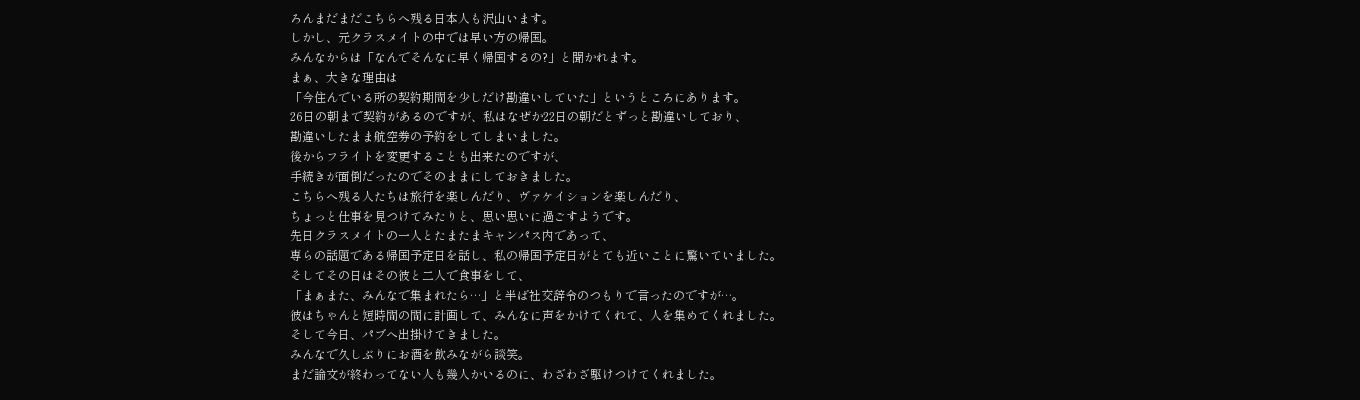ろんまだまだこちらへ残る日本人も沢山います。
しかし、元クラスメイトの中では早い方の帰国。
みんなからは「なんでそんなに早く帰国するの?」と聞かれます。
まぁ、大きな理由は
「今住んでいる所の契約期間を少しだけ勘違いしていた」というところにあります。
26日の朝まで契約があるのですが、私はなぜか22日の朝だとずっと勘違いしており、
勘違いしたまま航空券の予約をしてしまいました。
後からフライトを変更することも出来たのですが、
手続きが面倒だったのでそのままにしておきました。
こちらへ残る人たちは旅行を楽しんだり、ヴァケイションを楽しんだり、
ちょっと仕事を見つけてみたりと、思い思いに過ごすようです。
先日クラスメイトの一人とたまたまキャンパス内であって、
専らの話題である帰国予定日を話し、私の帰国予定日がとても近いことに驚いていました。
そしてその日はその彼と二人で食事をして、
「まぁまた、みんなで集まれたら…」と半ば社交辞令のつもりで言ったのですが…。
彼はちゃんと短時間の間に計画して、みんなに声をかけてくれて、人を集めてくれました。
そして今日、パブへ出掛けてきました。
みんなで久しぶりにお酒を飲みながら談笑。
まだ論文が終わってない人も幾人かいるのに、わざわざ駆けつけてくれました。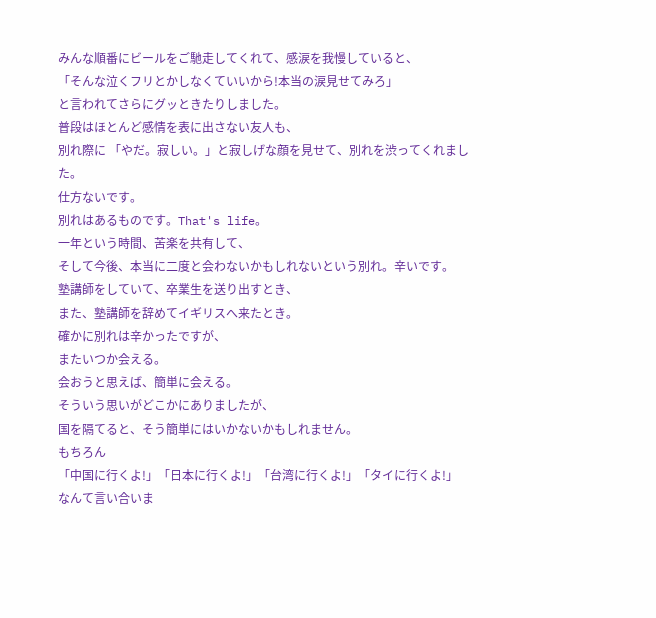みんな順番にビールをご馳走してくれて、感涙を我慢していると、
「そんな泣くフリとかしなくていいから!本当の涙見せてみろ」
と言われてさらにグッときたりしました。
普段はほとんど感情を表に出さない友人も、
別れ際に 「やだ。寂しい。」と寂しげな顔を見せて、別れを渋ってくれました。
仕方ないです。
別れはあるものです。That's life。
一年という時間、苦楽を共有して、
そして今後、本当に二度と会わないかもしれないという別れ。辛いです。
塾講師をしていて、卒業生を送り出すとき、
また、塾講師を辞めてイギリスへ来たとき。
確かに別れは辛かったですが、
またいつか会える。
会おうと思えば、簡単に会える。
そういう思いがどこかにありましたが、
国を隔てると、そう簡単にはいかないかもしれません。
もちろん
「中国に行くよ!」「日本に行くよ!」「台湾に行くよ!」「タイに行くよ!」
なんて言い合いま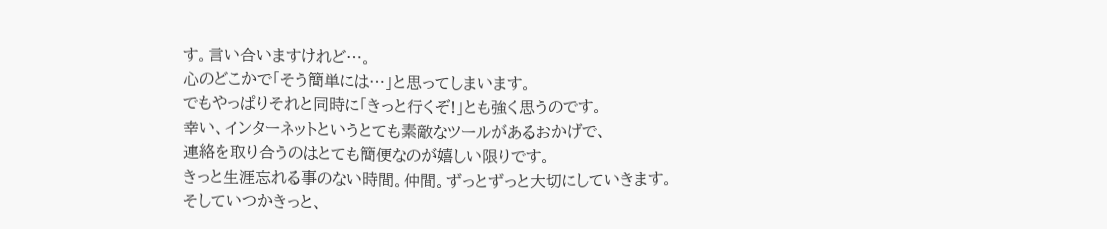す。言い合いますけれど…。
心のどこかで「そう簡単には…」と思ってしまいます。
でもやっぱりそれと同時に「きっと行くぞ!」とも強く思うのです。
幸い、インターネットというとても素敵なツールがあるおかげで、
連絡を取り合うのはとても簡便なのが嬉しい限りです。
きっと生涯忘れる事のない時間。仲間。ずっとずっと大切にしていきます。
そしていつかきっと、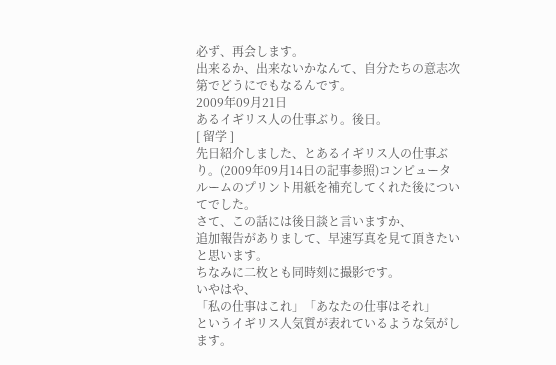必ず、再会します。
出来るか、出来ないかなんて、自分たちの意志次第でどうにでもなるんです。
2009年09月21日
あるイギリス人の仕事ぶり。後日。
[ 留学 ]
先日紹介しました、とあるイギリス人の仕事ぶり。(2009年09月14日の記事参照)コンピュータルームのプリント用紙を補充してくれた後についてでした。
さて、この話には後日談と言いますか、
追加報告がありまして、早速写真を見て頂きたいと思います。
ちなみに二枚とも同時刻に撮影です。
いやはや、
「私の仕事はこれ」「あなたの仕事はそれ」
というイギリス人気質が表れているような気がします。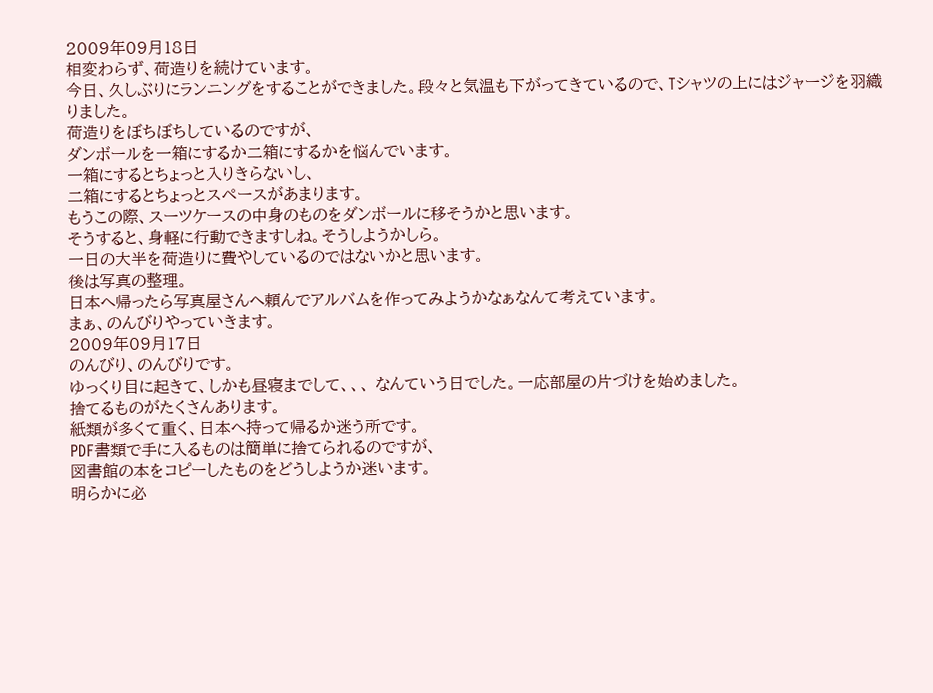2009年09月18日
相変わらず、荷造りを続けています。
今日、久しぶりにランニングをすることができました。段々と気温も下がってきているので、Tシャツの上にはジャージを羽織りました。
荷造りをぼちぼちしているのですが、
ダンボールを一箱にするか二箱にするかを悩んでいます。
一箱にするとちょっと入りきらないし、
二箱にするとちょっとスペースがあまります。
もうこの際、スーツケースの中身のものをダンボールに移そうかと思います。
そうすると、身軽に行動できますしね。そうしようかしら。
一日の大半を荷造りに費やしているのではないかと思います。
後は写真の整理。
日本へ帰ったら写真屋さんへ頼んでアルバムを作ってみようかなぁなんて考えています。
まぁ、のんびりやっていきます。
2009年09月17日
のんびり、のんびりです。
ゆっくり目に起きて、しかも昼寝までして、、、 なんていう日でした。一応部屋の片づけを始めました。
捨てるものがたくさんあります。
紙類が多くて重く、日本へ持って帰るか迷う所です。
PDF書類で手に入るものは簡単に捨てられるのですが、
図書館の本をコピーしたものをどうしようか迷います。
明らかに必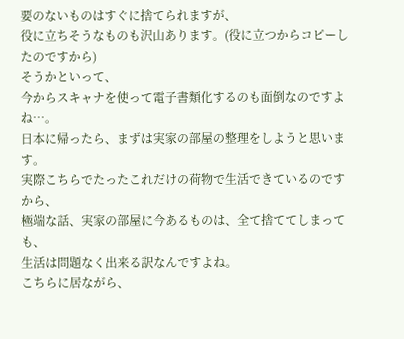要のないものはすぐに捨てられますが、
役に立ちそうなものも沢山あります。(役に立つからコピーしたのですから)
そうかといって、
今からスキャナを使って電子書類化するのも面倒なのですよね…。
日本に帰ったら、まずは実家の部屋の整理をしようと思います。
実際こちらでたったこれだけの荷物で生活できているのですから、
極端な話、実家の部屋に今あるものは、全て捨ててしまっても、
生活は問題なく出来る訳なんですよね。
こちらに居ながら、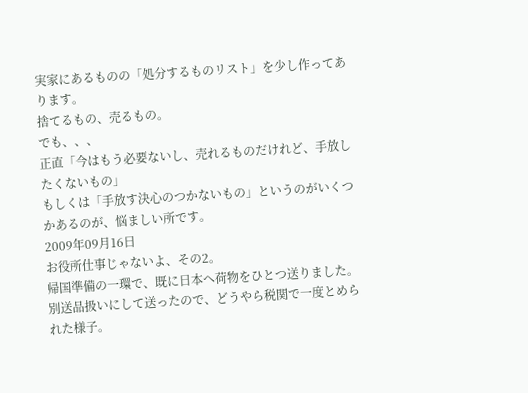実家にあるものの「処分するものリスト」を少し作ってあります。
捨てるもの、売るもの。
でも、、、
正直「今はもう必要ないし、売れるものだけれど、手放したくないもの」
もしくは「手放す決心のつかないもの」というのがいくつかあるのが、悩ましい所です。
2009年09月16日
お役所仕事じゃないよ、その2。
帰国準備の一環で、既に日本へ荷物をひとつ送りました。別送品扱いにして送ったので、どうやら税関で一度とめられた様子。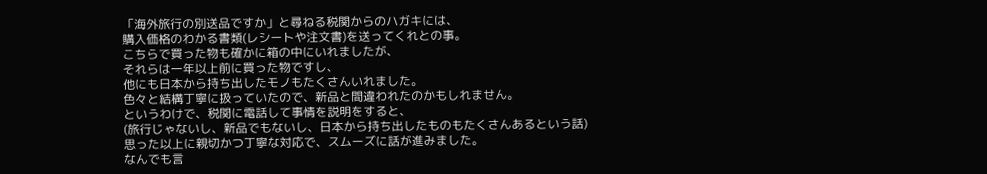「海外旅行の別送品ですか」と尋ねる税関からのハガキには、
購入価格のわかる書類(レシートや注文書)を送ってくれとの事。
こちらで買った物も確かに箱の中にいれましたが、
それらは一年以上前に買った物ですし、
他にも日本から持ち出したモノもたくさんいれました。
色々と結構丁寧に扱っていたので、新品と間違われたのかもしれません。
というわけで、税関に電話して事情を説明をすると、
(旅行じゃないし、新品でもないし、日本から持ち出したものもたくさんあるという話)
思った以上に親切かつ丁寧な対応で、スムーズに話が進みました。
なんでも言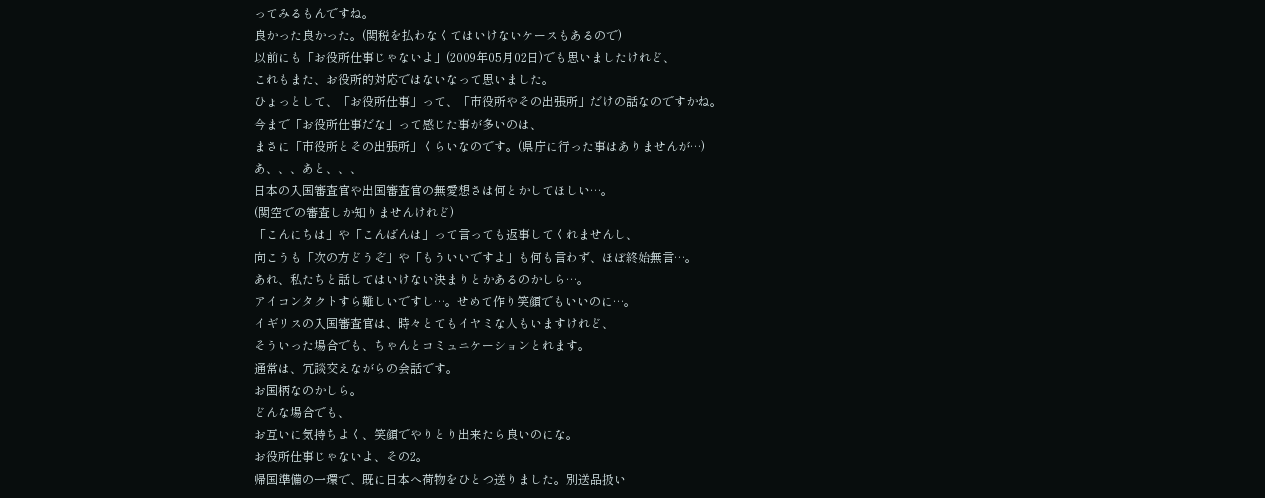ってみるもんですね。
良かった良かった。(関税を払わなくてはいけないケースもあるので)
以前にも「お役所仕事じゃないよ」(2009年05月02日)でも思いましたけれど、
これもまた、お役所的対応ではないなって思いました。
ひょっとして、「お役所仕事」って、「市役所やその出張所」だけの話なのですかね。
今まで「お役所仕事だな」って感じた事が多いのは、
まさに「市役所とその出張所」くらいなのです。(県庁に行った事はありませんが…)
あ、、、あと、、、
日本の入国審査官や出国審査官の無愛想さは何とかしてほしい…。
(関空での審査しか知りませんけれど)
「こんにちは」や「こんばんは」って言っても返事してくれませんし、
向こうも「次の方どうぞ」や「もういいですよ」も何も言わず、ほぼ終始無言…。
あれ、私たちと話してはいけない決まりとかあるのかしら…。
アイコンタクトすら難しいですし…。せめて作り笑顔でもいいのに…。
イギリスの入国審査官は、時々とてもイヤミな人もいますけれど、
そういった場合でも、ちゃんとコミュニケーションとれます。
通常は、冗談交えながらの会話です。
お国柄なのかしら。
どんな場合でも、
お互いに気持ちよく、笑顔でやりとり出来たら良いのにな。
お役所仕事じゃないよ、その2。
帰国準備の一環で、既に日本へ荷物をひとつ送りました。別送品扱い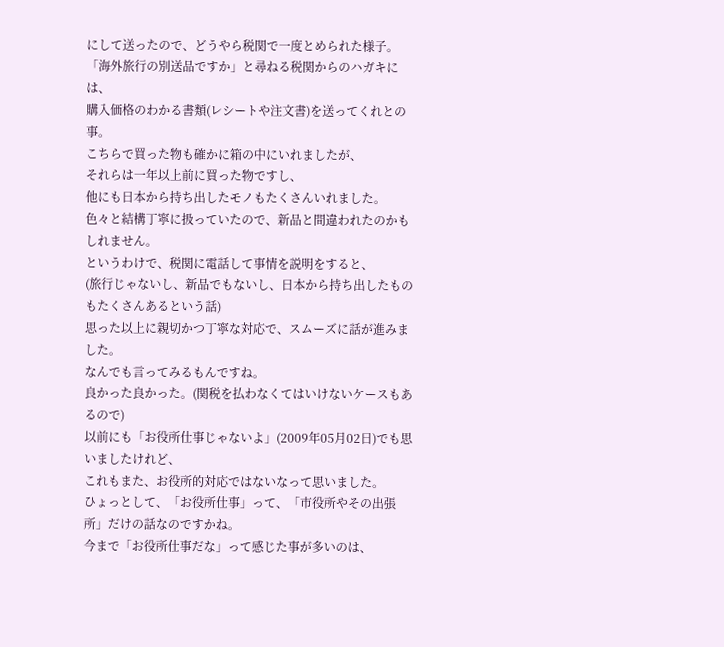にして送ったので、どうやら税関で一度とめられた様子。
「海外旅行の別送品ですか」と尋ねる税関からのハガキには、
購入価格のわかる書類(レシートや注文書)を送ってくれとの事。
こちらで買った物も確かに箱の中にいれましたが、
それらは一年以上前に買った物ですし、
他にも日本から持ち出したモノもたくさんいれました。
色々と結構丁寧に扱っていたので、新品と間違われたのかもしれません。
というわけで、税関に電話して事情を説明をすると、
(旅行じゃないし、新品でもないし、日本から持ち出したものもたくさんあるという話)
思った以上に親切かつ丁寧な対応で、スムーズに話が進みました。
なんでも言ってみるもんですね。
良かった良かった。(関税を払わなくてはいけないケースもあるので)
以前にも「お役所仕事じゃないよ」(2009年05月02日)でも思いましたけれど、
これもまた、お役所的対応ではないなって思いました。
ひょっとして、「お役所仕事」って、「市役所やその出張所」だけの話なのですかね。
今まで「お役所仕事だな」って感じた事が多いのは、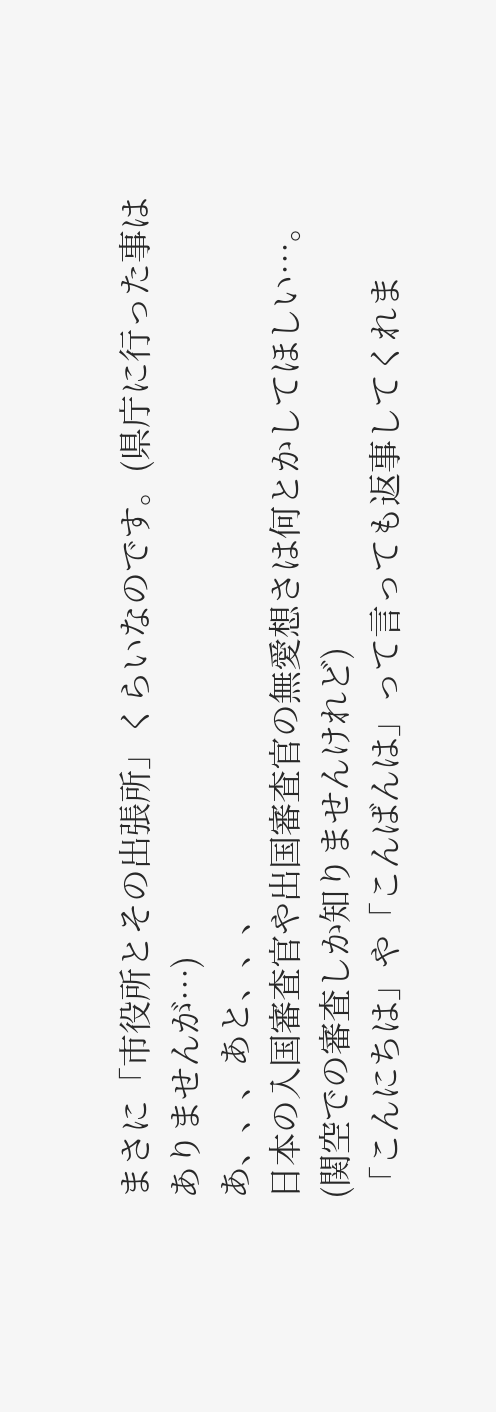まさに「市役所とその出張所」くらいなのです。(県庁に行った事はありませんが…)
あ、、、あと、、、
日本の入国審査官や出国審査官の無愛想さは何とかしてほしい…。
(関空での審査しか知りませんけれど)
「こんにちは」や「こんばんは」って言っても返事してくれま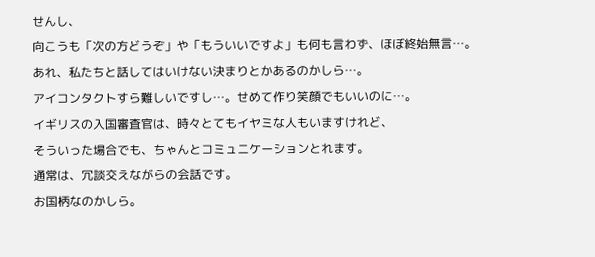せんし、
向こうも「次の方どうぞ」や「もういいですよ」も何も言わず、ほぼ終始無言…。
あれ、私たちと話してはいけない決まりとかあるのかしら…。
アイコンタクトすら難しいですし…。せめて作り笑顔でもいいのに…。
イギリスの入国審査官は、時々とてもイヤミな人もいますけれど、
そういった場合でも、ちゃんとコミュニケーションとれます。
通常は、冗談交えながらの会話です。
お国柄なのかしら。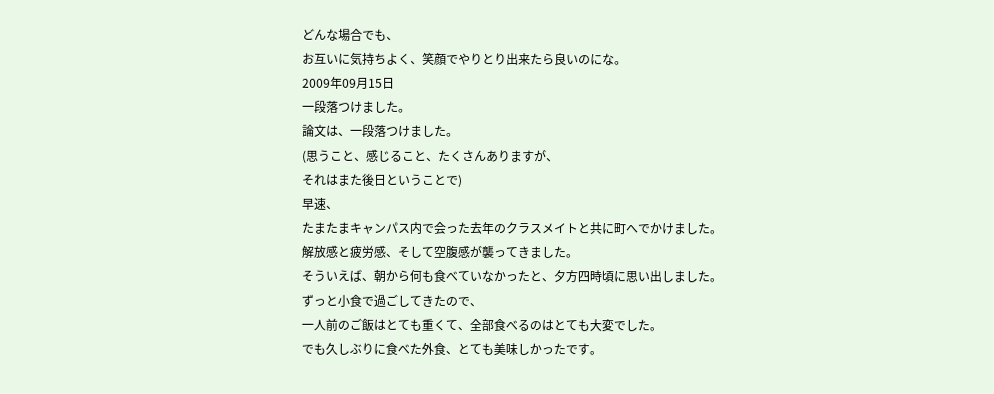どんな場合でも、
お互いに気持ちよく、笑顔でやりとり出来たら良いのにな。
2009年09月15日
一段落つけました。
論文は、一段落つけました。
(思うこと、感じること、たくさんありますが、
それはまた後日ということで)
早速、
たまたまキャンパス内で会った去年のクラスメイトと共に町へでかけました。
解放感と疲労感、そして空腹感が襲ってきました。
そういえば、朝から何も食べていなかったと、夕方四時頃に思い出しました。
ずっと小食で過ごしてきたので、
一人前のご飯はとても重くて、全部食べるのはとても大変でした。
でも久しぶりに食べた外食、とても美味しかったです。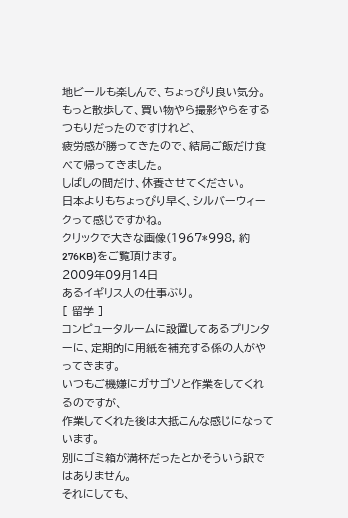地ビールも楽しんで、ちょっぴり良い気分。
もっと散歩して、買い物やら撮影やらをするつもりだったのですけれど、
疲労感が勝ってきたので、結局ご飯だけ食べて帰ってきました。
しばしの間だけ、休養させてください。
日本よりもちょっぴり早く、シルバーウィークって感じですかね。
クリックで大きな画像(1967*998, 約276KB)をご覧頂けます。
2009年09月14日
あるイギリス人の仕事ぶり。
[ 留学 ]
コンピュータルームに設置してあるプリンターに、定期的に用紙を補充する係の人がやってきます。
いつもご機嫌にガサゴソと作業をしてくれるのですが、
作業してくれた後は大抵こんな感じになっています。
別にゴミ箱が満杯だったとかそういう訳ではありません。
それにしても、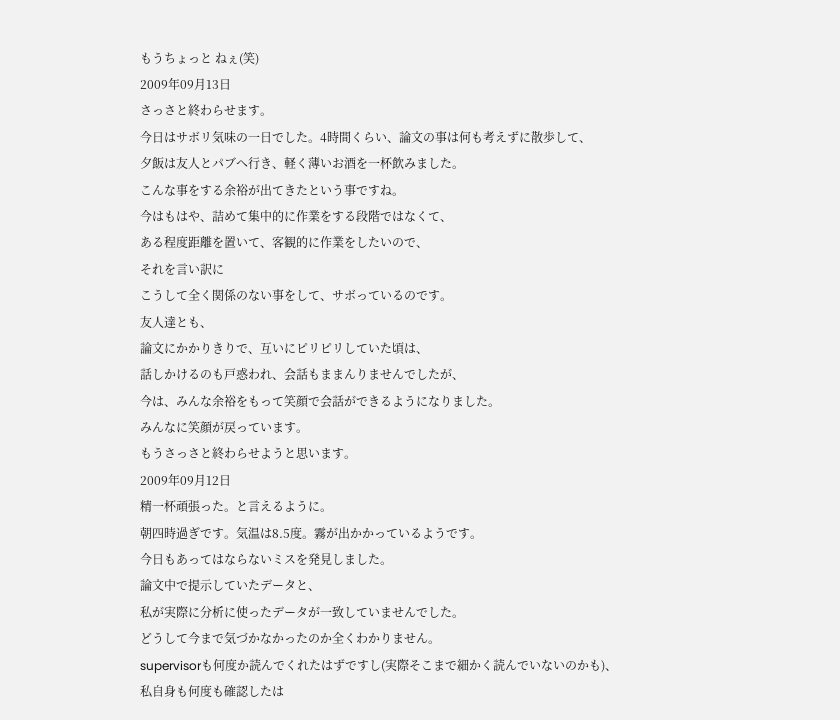もうちょっと ねぇ(笑)
2009年09月13日
さっさと終わらせます。
今日はサボリ気味の一日でした。4時間くらい、論文の事は何も考えずに散歩して、
夕飯は友人とパブへ行き、軽く薄いお酒を一杯飲みました。
こんな事をする余裕が出てきたという事ですね。
今はもはや、詰めて集中的に作業をする段階ではなくて、
ある程度距離を置いて、客観的に作業をしたいので、
それを言い訳に
こうして全く関係のない事をして、サボっているのです。
友人達とも、
論文にかかりきりで、互いにピリピリしていた頃は、
話しかけるのも戸惑われ、会話もままんりませんでしたが、
今は、みんな余裕をもって笑顔で会話ができるようになりました。
みんなに笑顔が戻っています。
もうさっさと終わらせようと思います。
2009年09月12日
精一杯頑張った。と言えるように。
朝四時過ぎです。気温は8.5度。霧が出かかっているようです。
今日もあってはならないミスを発見しました。
論文中で提示していたデータと、
私が実際に分析に使ったデータが一致していませんでした。
どうして今まで気づかなかったのか全くわかりません。
supervisorも何度か読んでくれたはずですし(実際そこまで細かく読んでいないのかも)、
私自身も何度も確認したは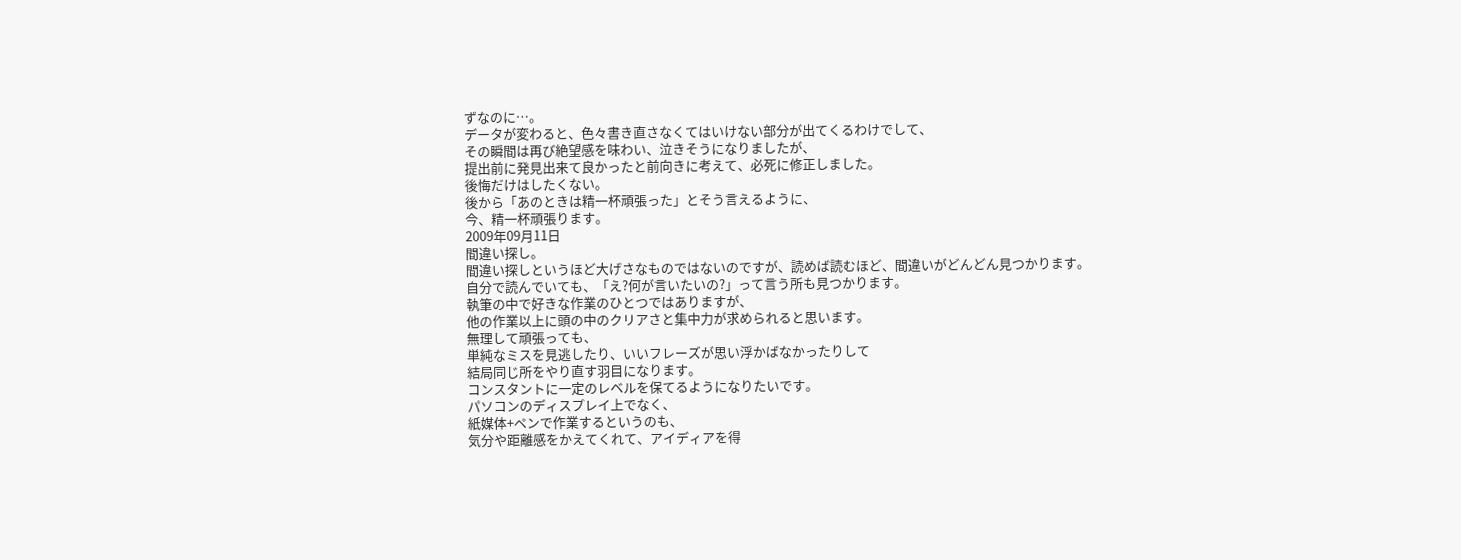ずなのに…。
データが変わると、色々書き直さなくてはいけない部分が出てくるわけでして、
その瞬間は再び絶望感を味わい、泣きそうになりましたが、
提出前に発見出来て良かったと前向きに考えて、必死に修正しました。
後悔だけはしたくない。
後から「あのときは精一杯頑張った」とそう言えるように、
今、精一杯頑張ります。
2009年09月11日
間違い探し。
間違い探しというほど大げさなものではないのですが、読めば読むほど、間違いがどんどん見つかります。
自分で読んでいても、「え?何が言いたいの?」って言う所も見つかります。
執筆の中で好きな作業のひとつではありますが、
他の作業以上に頭の中のクリアさと集中力が求められると思います。
無理して頑張っても、
単純なミスを見逃したり、いいフレーズが思い浮かばなかったりして
結局同じ所をやり直す羽目になります。
コンスタントに一定のレベルを保てるようになりたいです。
パソコンのディスプレイ上でなく、
紙媒体+ペンで作業するというのも、
気分や距離感をかえてくれて、アイディアを得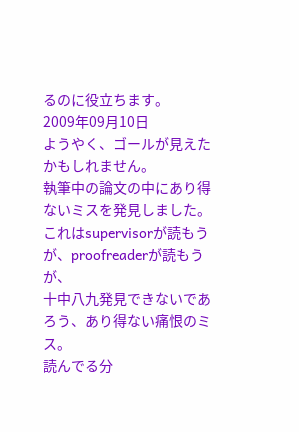るのに役立ちます。
2009年09月10日
ようやく、ゴールが見えたかもしれません。
執筆中の論文の中にあり得ないミスを発見しました。これはsupervisorが読もうが、proofreaderが読もうが、
十中八九発見できないであろう、あり得ない痛恨のミス。
読んでる分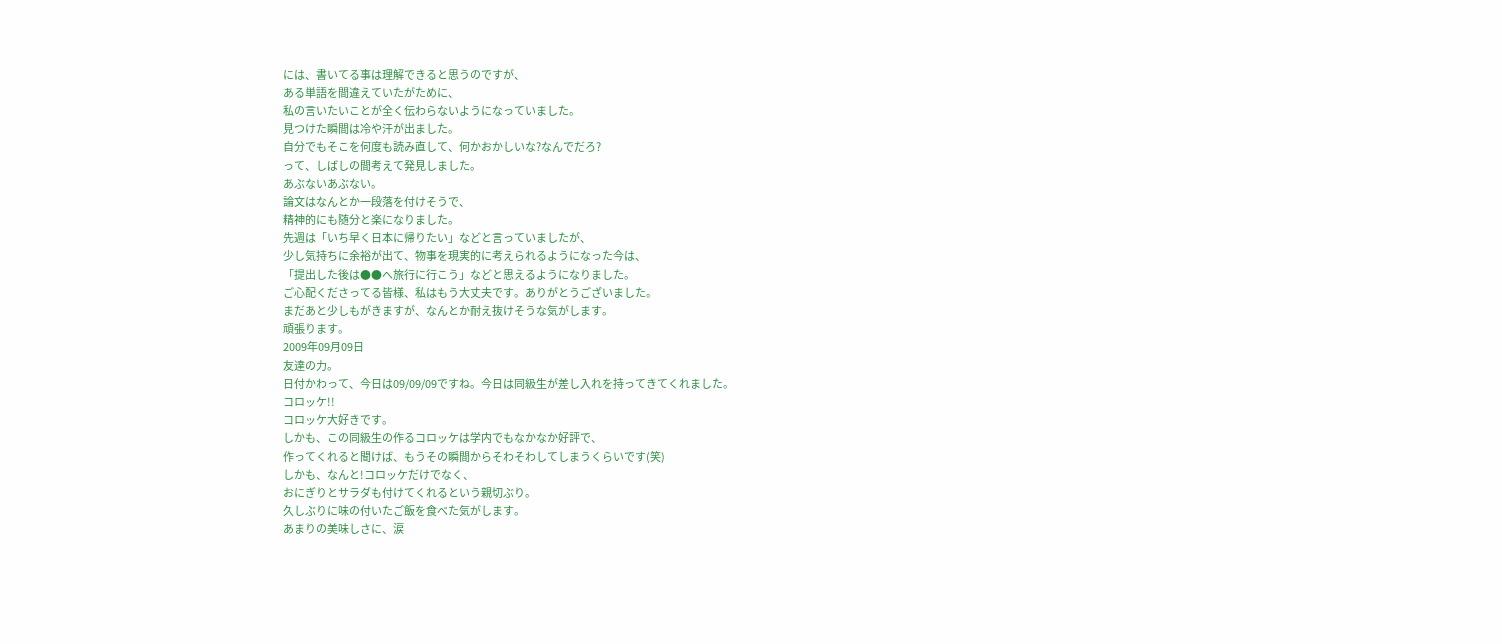には、書いてる事は理解できると思うのですが、
ある単語を間違えていたがために、
私の言いたいことが全く伝わらないようになっていました。
見つけた瞬間は冷や汗が出ました。
自分でもそこを何度も読み直して、何かおかしいな?なんでだろ?
って、しばしの間考えて発見しました。
あぶないあぶない。
論文はなんとか一段落を付けそうで、
精神的にも随分と楽になりました。
先週は「いち早く日本に帰りたい」などと言っていましたが、
少し気持ちに余裕が出て、物事を現実的に考えられるようになった今は、
「提出した後は●●へ旅行に行こう」などと思えるようになりました。
ご心配くださってる皆様、私はもう大丈夫です。ありがとうございました。
まだあと少しもがきますが、なんとか耐え抜けそうな気がします。
頑張ります。
2009年09月09日
友達の力。
日付かわって、今日は09/09/09ですね。今日は同級生が差し入れを持ってきてくれました。
コロッケ!!
コロッケ大好きです。
しかも、この同級生の作るコロッケは学内でもなかなか好評で、
作ってくれると聞けば、もうその瞬間からそわそわしてしまうくらいです(笑)
しかも、なんと!コロッケだけでなく、
おにぎりとサラダも付けてくれるという親切ぶり。
久しぶりに味の付いたご飯を食べた気がします。
あまりの美味しさに、涙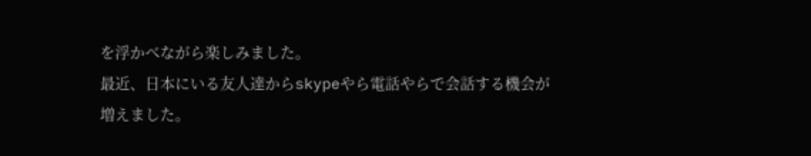を浮かべながら楽しみました。
最近、日本にいる友人達からskypeやら電話やらで会話する機会が増えました。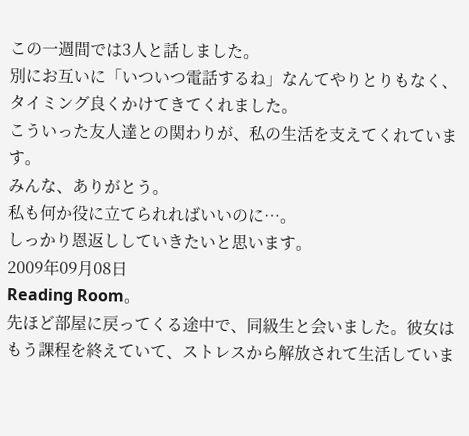この一週間では3人と話しました。
別にお互いに「いついつ電話するね」なんてやりとりもなく、
タイミング良くかけてきてくれました。
こういった友人達との関わりが、私の生活を支えてくれています。
みんな、ありがとう。
私も何か役に立てられればいいのに…。
しっかり恩返ししていきたいと思います。
2009年09月08日
Reading Room。
先ほど部屋に戻ってくる途中で、同級生と会いました。彼女はもう課程を終えていて、ストレスから解放されて生活していま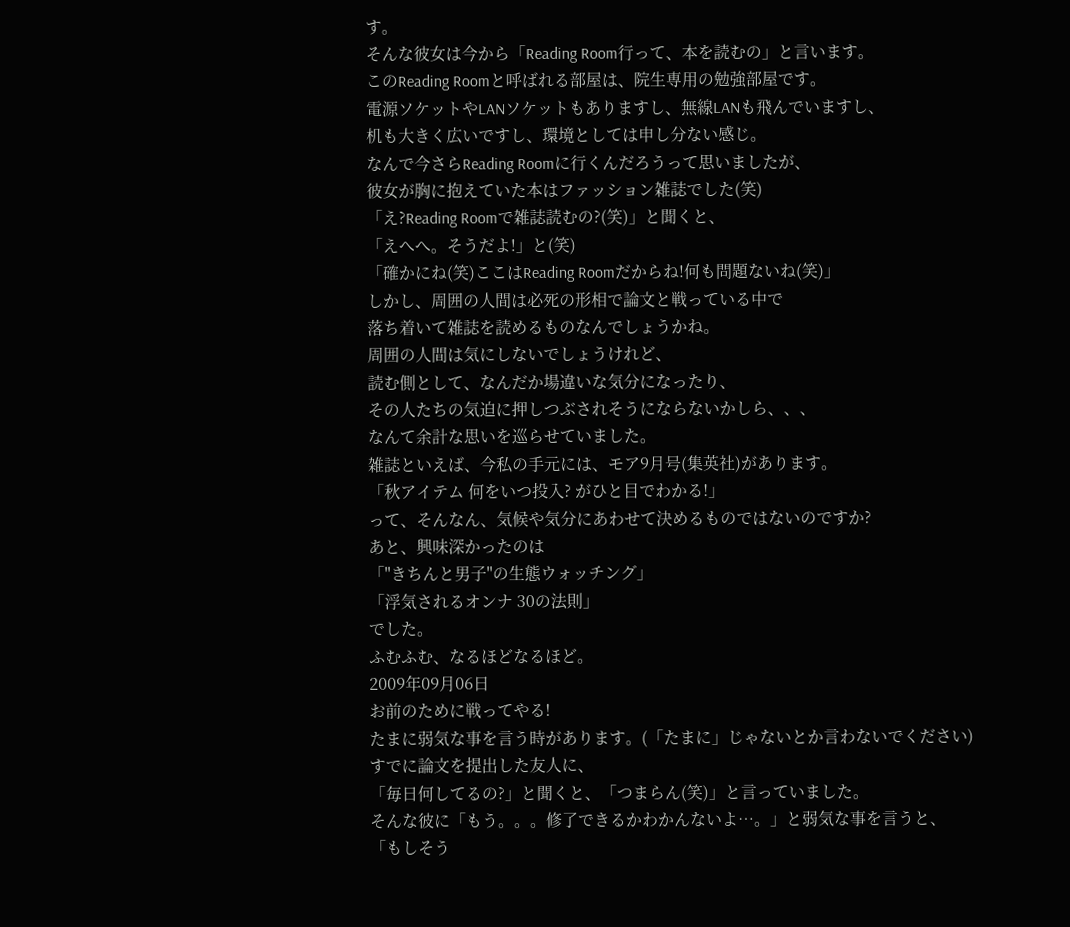す。
そんな彼女は今から「Reading Room行って、本を読むの」と言います。
このReading Roomと呼ばれる部屋は、院生専用の勉強部屋です。
電源ソケットやLANソケットもありますし、無線LANも飛んでいますし、
机も大きく広いですし、環境としては申し分ない感じ。
なんで今さらReading Roomに行くんだろうって思いましたが、
彼女が胸に抱えていた本はファッション雑誌でした(笑)
「え?Reading Roomで雑誌読むの?(笑)」と聞くと、
「えへへ。そうだよ!」と(笑)
「確かにね(笑)ここはReading Roomだからね!何も問題ないね(笑)」
しかし、周囲の人間は必死の形相で論文と戦っている中で
落ち着いて雑誌を読めるものなんでしょうかね。
周囲の人間は気にしないでしょうけれど、
読む側として、なんだか場違いな気分になったり、
その人たちの気迫に押しつぶされそうにならないかしら、、、
なんて余計な思いを巡らせていました。
雑誌といえば、今私の手元には、モア9月号(集英社)があります。
「秋アイテム 何をいつ投入? がひと目でわかる!」
って、そんなん、気候や気分にあわせて決めるものではないのですか?
あと、興味深かったのは
「"きちんと男子"の生態ウォッチング」
「浮気されるオンナ 30の法則」
でした。
ふむふむ、なるほどなるほど。
2009年09月06日
お前のために戦ってやる!
たまに弱気な事を言う時があります。(「たまに」じゃないとか言わないでください)
すでに論文を提出した友人に、
「毎日何してるの?」と聞くと、「つまらん(笑)」と言っていました。
そんな彼に「もう。。。修了できるかわかんないよ…。」と弱気な事を言うと、
「もしそう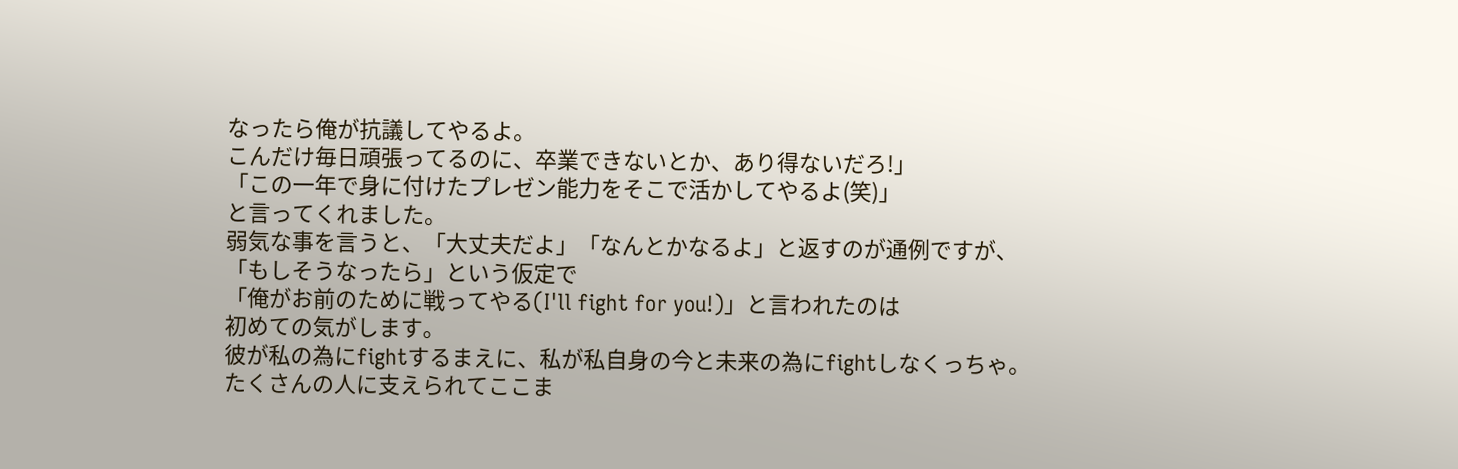なったら俺が抗議してやるよ。
こんだけ毎日頑張ってるのに、卒業できないとか、あり得ないだろ!」
「この一年で身に付けたプレゼン能力をそこで活かしてやるよ(笑)」
と言ってくれました。
弱気な事を言うと、「大丈夫だよ」「なんとかなるよ」と返すのが通例ですが、
「もしそうなったら」という仮定で
「俺がお前のために戦ってやる(I'll fight for you!)」と言われたのは
初めての気がします。
彼が私の為にfightするまえに、私が私自身の今と未来の為にfightしなくっちゃ。
たくさんの人に支えられてここま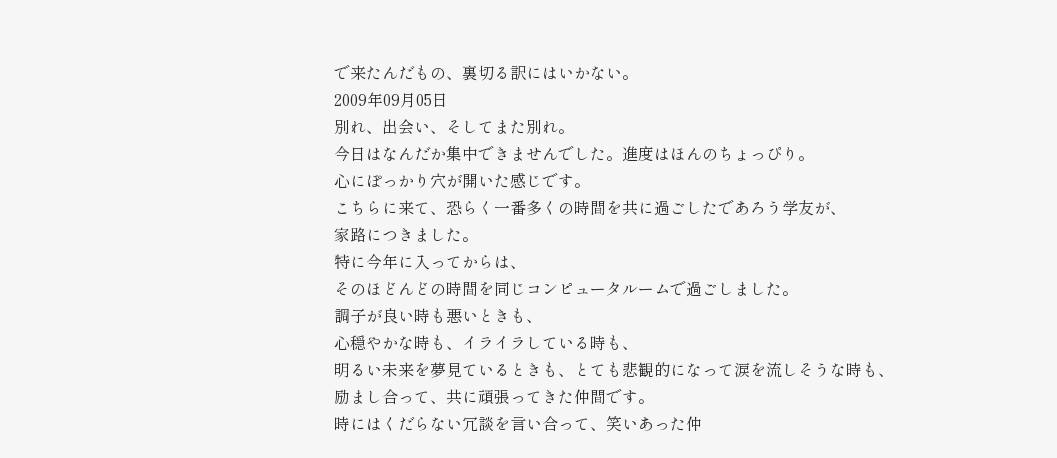で来たんだもの、裏切る訳にはいかない。
2009年09月05日
別れ、出会い、そしてまた別れ。
今日はなんだか集中できませんでした。進度はほんのちょっぴり。
心にぽっかり穴が開いた感じです。
こちらに来て、恐らく一番多くの時間を共に過ごしたであろう学友が、
家路につきました。
特に今年に入ってからは、
そのほどんどの時間を同じコンピュータルームで過ごしました。
調子が良い時も悪いときも、
心穏やかな時も、イライラしている時も、
明るい未来を夢見ているときも、とても悲観的になって涙を流しそうな時も、
励まし合って、共に頑張ってきた仲間です。
時にはくだらない冗談を言い合って、笑いあった仲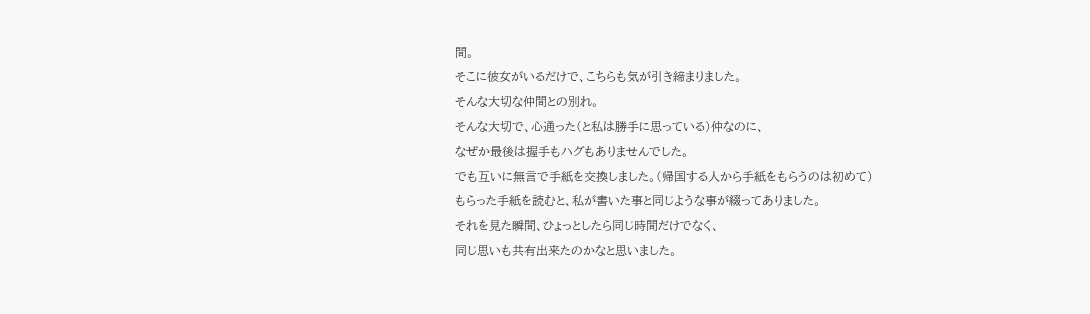間。
そこに彼女がいるだけで、こちらも気が引き締まりました。
そんな大切な仲間との別れ。
そんな大切で、心通った(と私は勝手に思っている)仲なのに、
なぜか最後は握手もハグもありませんでした。
でも互いに無言で手紙を交換しました。(帰国する人から手紙をもらうのは初めて)
もらった手紙を読むと、私が書いた事と同じような事が綴ってありました。
それを見た瞬間、ひょっとしたら同じ時間だけでなく、
同じ思いも共有出来たのかなと思いました。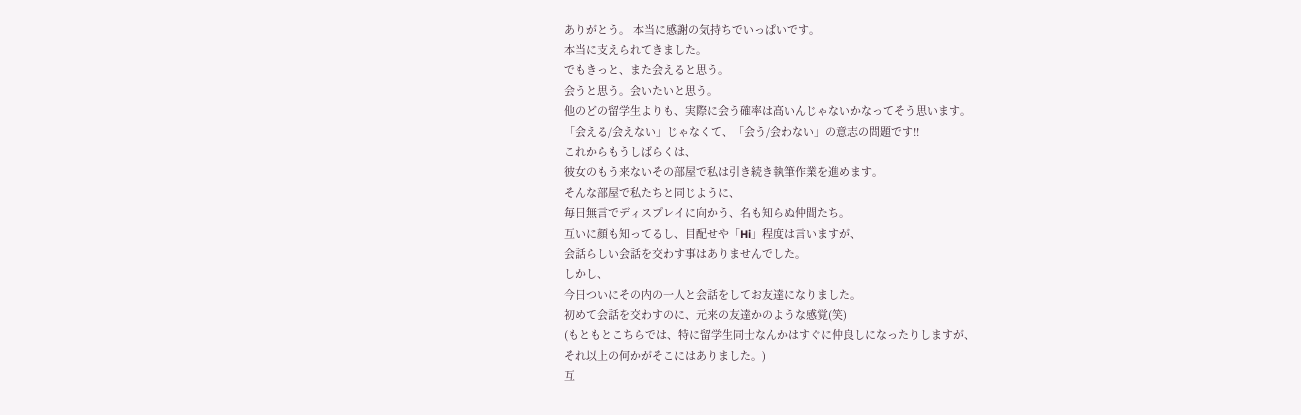ありがとう。 本当に感謝の気持ちでいっぱいです。
本当に支えられてきました。
でもきっと、また会えると思う。
会うと思う。会いたいと思う。
他のどの留学生よりも、実際に会う確率は高いんじゃないかなってそう思います。
「会える/会えない」じゃなくて、「会う/会わない」の意志の問題です!!
これからもうしばらくは、
彼女のもう来ないその部屋で私は引き続き執筆作業を進めます。
そんな部屋で私たちと同じように、
毎日無言でディスプレイに向かう、名も知らぬ仲間たち。
互いに顔も知ってるし、目配せや「Hi」程度は言いますが、
会話らしい会話を交わす事はありませんでした。
しかし、
今日ついにその内の一人と会話をしてお友達になりました。
初めて会話を交わすのに、元来の友達かのような感覚(笑)
(もともとこちらでは、特に留学生同士なんかはすぐに仲良しになったりしますが、
それ以上の何かがそこにはありました。)
互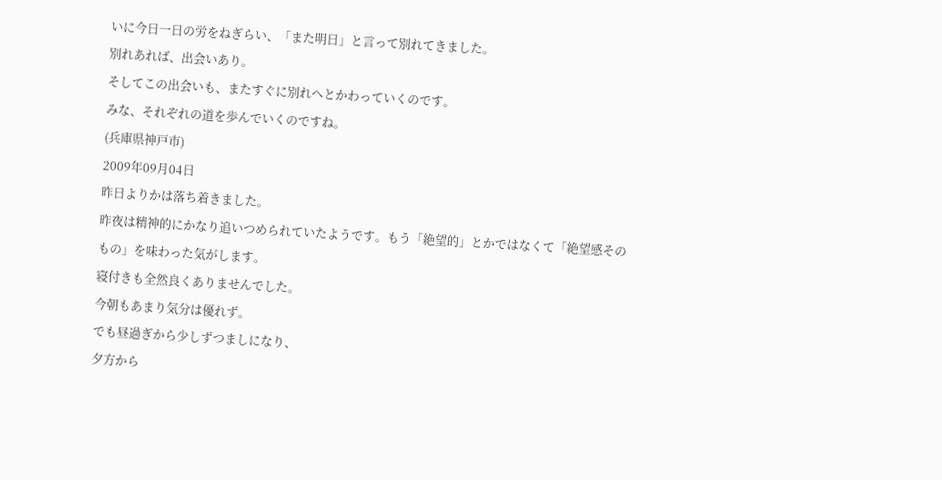いに今日一日の労をねぎらい、「また明日」と言って別れてきました。
別れあれば、出会いあり。
そしてこの出会いも、またすぐに別れへとかわっていくのです。
みな、それぞれの道を歩んでいくのですね。
(兵庫県神戸市)
2009年09月04日
昨日よりかは落ち着きました。
昨夜は精神的にかなり追いつめられていたようです。もう「絶望的」とかではなくて「絶望感そのもの」を味わった気がします。
寝付きも全然良くありませんでした。
今朝もあまり気分は優れず。
でも昼過ぎから少しずつましになり、
夕方から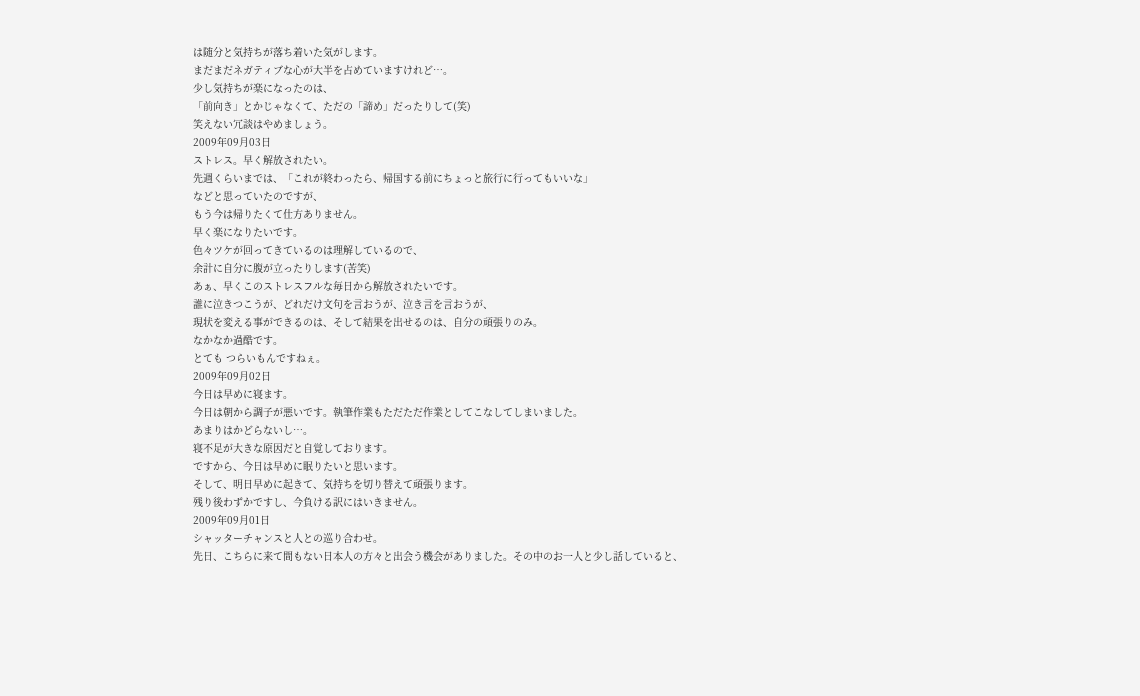は随分と気持ちが落ち着いた気がします。
まだまだネガティブな心が大半を占めていますけれど…。
少し気持ちが楽になったのは、
「前向き」とかじゃなくて、ただの「諦め」だったりして(笑)
笑えない冗談はやめましょう。
2009年09月03日
ストレス。早く解放されたい。
先週くらいまでは、「これが終わったら、帰国する前にちょっと旅行に行ってもいいな」
などと思っていたのですが、
もう今は帰りたくて仕方ありません。
早く楽になりたいです。
色々ツケが回ってきているのは理解しているので、
余計に自分に腹が立ったりします(苦笑)
あぁ、早くこのストレスフルな毎日から解放されたいです。
誰に泣きつこうが、どれだけ文句を言おうが、泣き言を言おうが、
現状を変える事ができるのは、そして結果を出せるのは、自分の頑張りのみ。
なかなか過酷です。
とても つらいもんですねぇ。
2009年09月02日
今日は早めに寝ます。
今日は朝から調子が悪いです。執筆作業もただただ作業としてこなしてしまいました。
あまりはかどらないし…。
寝不足が大きな原因だと自覚しております。
ですから、今日は早めに眠りたいと思います。
そして、明日早めに起きて、気持ちを切り替えて頑張ります。
残り後わずかですし、今負ける訳にはいきません。
2009年09月01日
シャッターチャンスと人との巡り合わせ。
先日、こちらに来て間もない日本人の方々と出会う機会がありました。その中のお一人と少し話していると、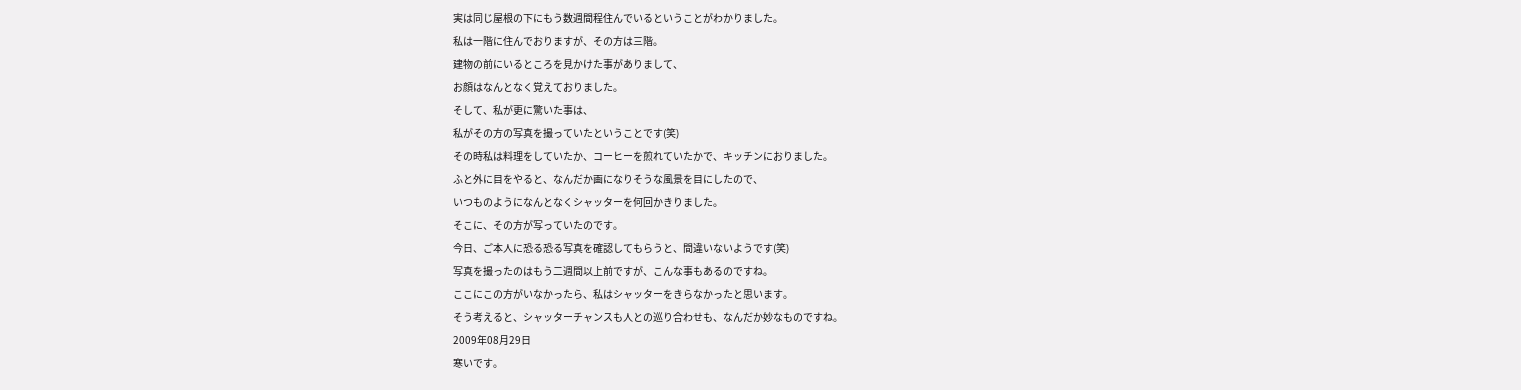実は同じ屋根の下にもう数週間程住んでいるということがわかりました。
私は一階に住んでおりますが、その方は三階。
建物の前にいるところを見かけた事がありまして、
お顔はなんとなく覚えておりました。
そして、私が更に驚いた事は、
私がその方の写真を撮っていたということです(笑)
その時私は料理をしていたか、コーヒーを煎れていたかで、キッチンにおりました。
ふと外に目をやると、なんだか画になりそうな風景を目にしたので、
いつものようになんとなくシャッターを何回かきりました。
そこに、その方が写っていたのです。
今日、ご本人に恐る恐る写真を確認してもらうと、間違いないようです(笑)
写真を撮ったのはもう二週間以上前ですが、こんな事もあるのですね。
ここにこの方がいなかったら、私はシャッターをきらなかったと思います。
そう考えると、シャッターチャンスも人との巡り合わせも、なんだか妙なものですね。
2009年08月29日
寒いです。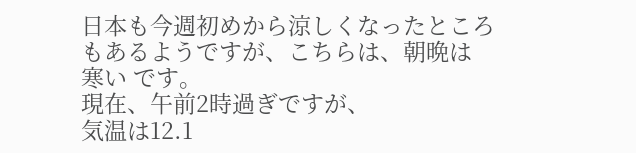日本も今週初めから涼しくなったところもあるようですが、こちらは、朝晩は 寒い です。
現在、午前2時過ぎですが、
気温は12.1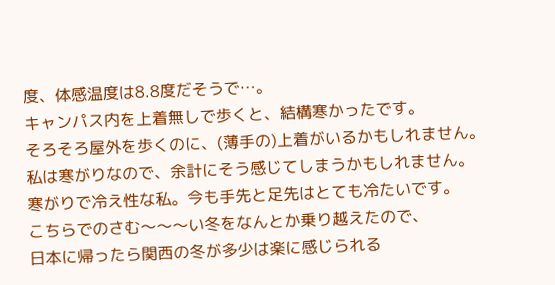度、体感温度は8.8度だそうで…。
キャンパス内を上着無しで歩くと、結構寒かったです。
そろそろ屋外を歩くのに、(薄手の)上着がいるかもしれません。
私は寒がりなので、余計にそう感じてしまうかもしれません。
寒がりで冷え性な私。今も手先と足先はとても冷たいです。
こちらでのさむ〜〜〜い冬をなんとか乗り越えたので、
日本に帰ったら関西の冬が多少は楽に感じられる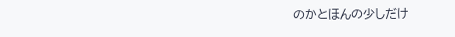のかとほんの少しだけ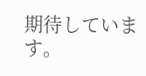期待しています。